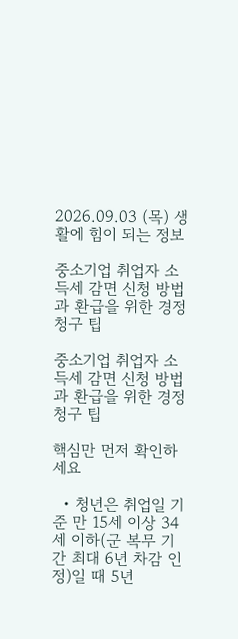2026.09.03 (목) 생활에 힘이 되는 정보

중소기업 취업자 소득세 감면 신청 방법과 환급을 위한 경정청구 팁

중소기업 취업자 소득세 감면 신청 방법과 환급을 위한 경정청구 팁

핵심만 먼저 확인하세요

  • 청년은 취업일 기준 만 15세 이상 34세 이하(군 복무 기간 최대 6년 차감 인정)일 때 5년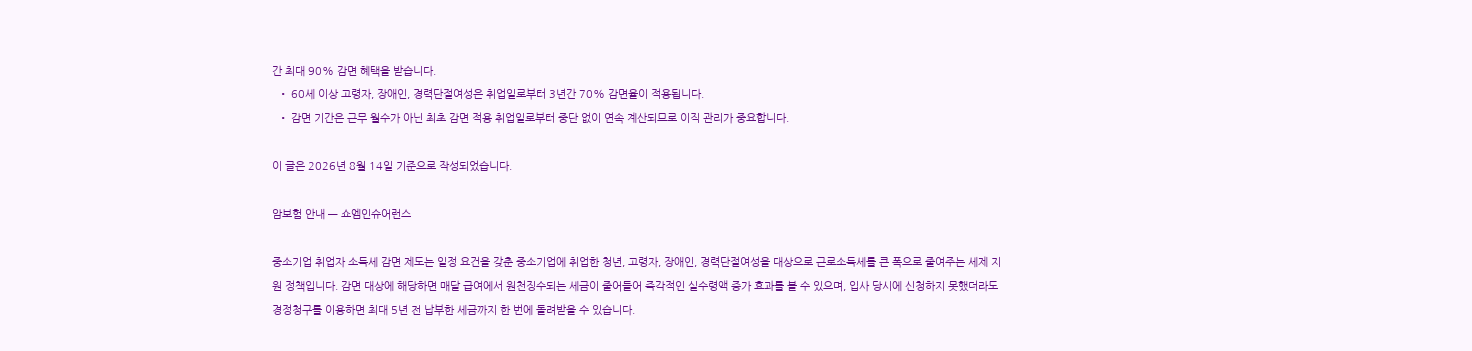간 최대 90% 감면 혜택을 받습니다.
  • 60세 이상 고령자, 장애인, 경력단절여성은 취업일로부터 3년간 70% 감면율이 적용됩니다.
  • 감면 기간은 근무 월수가 아닌 최초 감면 적용 취업일로부터 중단 없이 연속 계산되므로 이직 관리가 중요합니다.

이 글은 2026년 8월 14일 기준으로 작성되었습니다.

암보험 안내 — 쇼엠인슈어런스

중소기업 취업자 소득세 감면 제도는 일정 요건을 갖춘 중소기업에 취업한 청년, 고령자, 장애인, 경력단절여성을 대상으로 근로소득세를 큰 폭으로 줄여주는 세제 지원 정책입니다. 감면 대상에 해당하면 매달 급여에서 원천징수되는 세금이 줄어들어 즉각적인 실수령액 증가 효과를 볼 수 있으며, 입사 당시에 신청하지 못했더라도 경정청구를 이용하면 최대 5년 전 납부한 세금까지 한 번에 돌려받을 수 있습니다.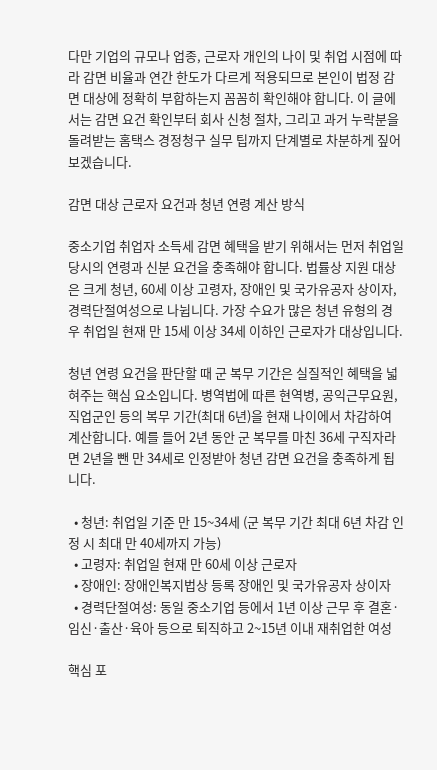다만 기업의 규모나 업종, 근로자 개인의 나이 및 취업 시점에 따라 감면 비율과 연간 한도가 다르게 적용되므로 본인이 법정 감면 대상에 정확히 부합하는지 꼼꼼히 확인해야 합니다. 이 글에서는 감면 요건 확인부터 회사 신청 절차, 그리고 과거 누락분을 돌려받는 홈택스 경정청구 실무 팁까지 단계별로 차분하게 짚어보겠습니다.

감면 대상 근로자 요건과 청년 연령 계산 방식

중소기업 취업자 소득세 감면 혜택을 받기 위해서는 먼저 취업일 당시의 연령과 신분 요건을 충족해야 합니다. 법률상 지원 대상은 크게 청년, 60세 이상 고령자, 장애인 및 국가유공자 상이자, 경력단절여성으로 나뉩니다. 가장 수요가 많은 청년 유형의 경우 취업일 현재 만 15세 이상 34세 이하인 근로자가 대상입니다.

청년 연령 요건을 판단할 때 군 복무 기간은 실질적인 혜택을 넓혀주는 핵심 요소입니다. 병역법에 따른 현역병, 공익근무요원, 직업군인 등의 복무 기간(최대 6년)을 현재 나이에서 차감하여 계산합니다. 예를 들어 2년 동안 군 복무를 마친 36세 구직자라면 2년을 뺀 만 34세로 인정받아 청년 감면 요건을 충족하게 됩니다.

  • 청년: 취업일 기준 만 15~34세 (군 복무 기간 최대 6년 차감 인정 시 최대 만 40세까지 가능)
  • 고령자: 취업일 현재 만 60세 이상 근로자
  • 장애인: 장애인복지법상 등록 장애인 및 국가유공자 상이자
  • 경력단절여성: 동일 중소기업 등에서 1년 이상 근무 후 결혼·임신·출산·육아 등으로 퇴직하고 2~15년 이내 재취업한 여성

핵심 포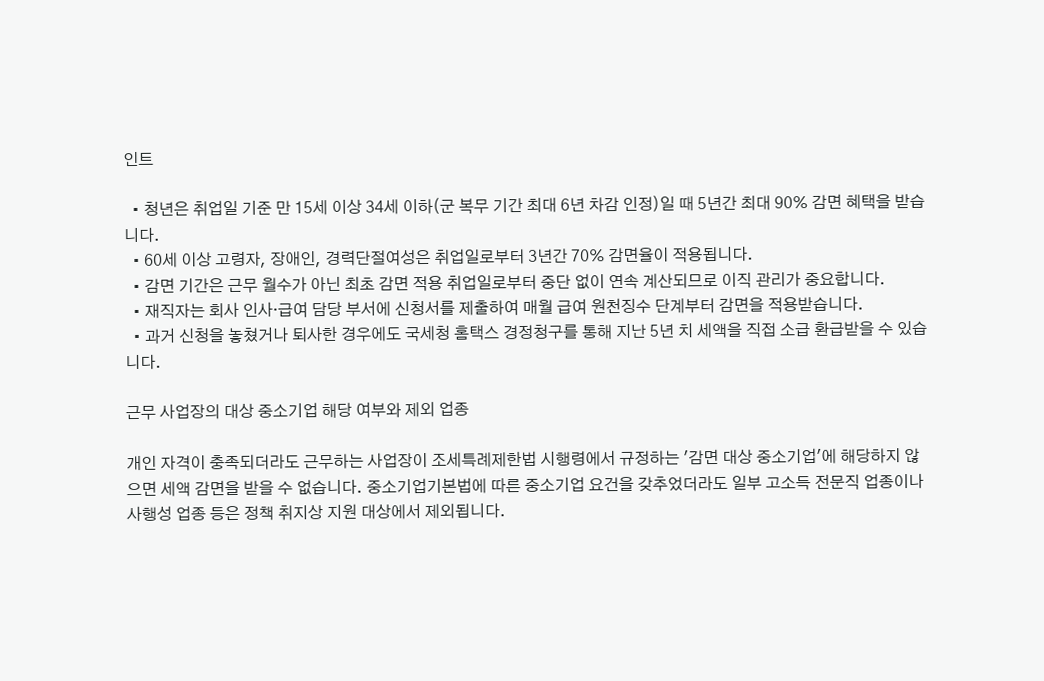인트

  • 청년은 취업일 기준 만 15세 이상 34세 이하(군 복무 기간 최대 6년 차감 인정)일 때 5년간 최대 90% 감면 혜택을 받습니다.
  • 60세 이상 고령자, 장애인, 경력단절여성은 취업일로부터 3년간 70% 감면율이 적용됩니다.
  • 감면 기간은 근무 월수가 아닌 최초 감면 적용 취업일로부터 중단 없이 연속 계산되므로 이직 관리가 중요합니다.
  • 재직자는 회사 인사·급여 담당 부서에 신청서를 제출하여 매월 급여 원천징수 단계부터 감면을 적용받습니다.
  • 과거 신청을 놓쳤거나 퇴사한 경우에도 국세청 홈택스 경정청구를 통해 지난 5년 치 세액을 직접 소급 환급받을 수 있습니다.

근무 사업장의 대상 중소기업 해당 여부와 제외 업종

개인 자격이 충족되더라도 근무하는 사업장이 조세특례제한법 시행령에서 규정하는 '감면 대상 중소기업'에 해당하지 않으면 세액 감면을 받을 수 없습니다. 중소기업기본법에 따른 중소기업 요건을 갖추었더라도 일부 고소득 전문직 업종이나 사행성 업종 등은 정책 취지상 지원 대상에서 제외됩니다.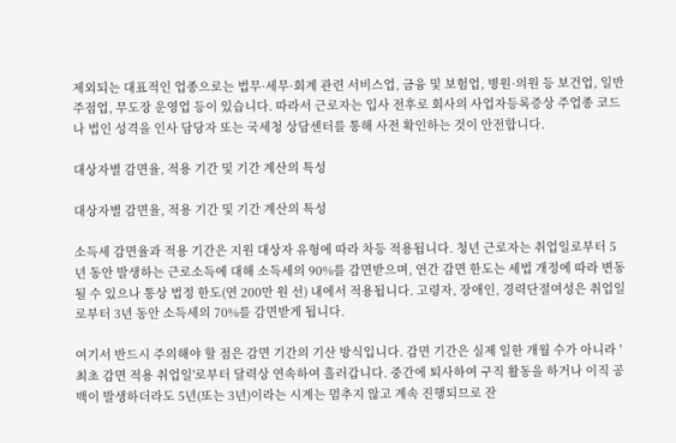제외되는 대표적인 업종으로는 법무·세무·회계 관련 서비스업, 금융 및 보험업, 병원·의원 등 보건업, 일반 주점업, 무도장 운영업 등이 있습니다. 따라서 근로자는 입사 전후로 회사의 사업자등록증상 주업종 코드나 법인 성격을 인사 담당자 또는 국세청 상담센터를 통해 사전 확인하는 것이 안전합니다.

대상자별 감면율, 적용 기간 및 기간 계산의 특성

대상자별 감면율, 적용 기간 및 기간 계산의 특성

소득세 감면율과 적용 기간은 지원 대상자 유형에 따라 차등 적용됩니다. 청년 근로자는 취업일로부터 5년 동안 발생하는 근로소득에 대해 소득세의 90%를 감면받으며, 연간 감면 한도는 세법 개정에 따라 변동될 수 있으나 통상 법정 한도(연 200만 원 선) 내에서 적용됩니다. 고령자, 장애인, 경력단절여성은 취업일로부터 3년 동안 소득세의 70%를 감면받게 됩니다.

여기서 반드시 주의해야 할 점은 감면 기간의 기산 방식입니다. 감면 기간은 실제 일한 개월 수가 아니라 '최초 감면 적용 취업일'로부터 달력상 연속하여 흘러갑니다. 중간에 퇴사하여 구직 활동을 하거나 이직 공백이 발생하더라도 5년(또는 3년)이라는 시계는 멈추지 않고 계속 진행되므로 잔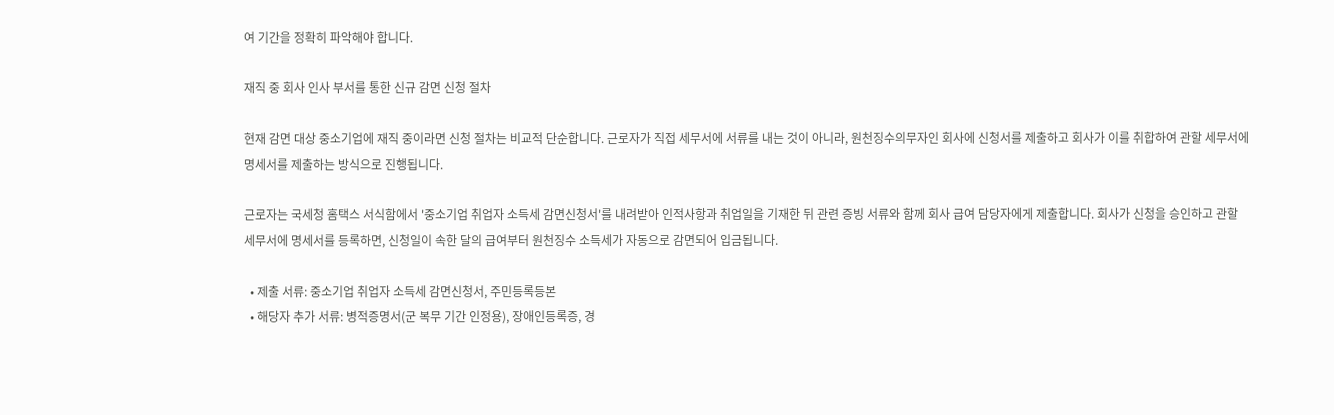여 기간을 정확히 파악해야 합니다.

재직 중 회사 인사 부서를 통한 신규 감면 신청 절차

현재 감면 대상 중소기업에 재직 중이라면 신청 절차는 비교적 단순합니다. 근로자가 직접 세무서에 서류를 내는 것이 아니라, 원천징수의무자인 회사에 신청서를 제출하고 회사가 이를 취합하여 관할 세무서에 명세서를 제출하는 방식으로 진행됩니다.

근로자는 국세청 홈택스 서식함에서 '중소기업 취업자 소득세 감면신청서'를 내려받아 인적사항과 취업일을 기재한 뒤 관련 증빙 서류와 함께 회사 급여 담당자에게 제출합니다. 회사가 신청을 승인하고 관할 세무서에 명세서를 등록하면, 신청일이 속한 달의 급여부터 원천징수 소득세가 자동으로 감면되어 입금됩니다.

  • 제출 서류: 중소기업 취업자 소득세 감면신청서, 주민등록등본
  • 해당자 추가 서류: 병적증명서(군 복무 기간 인정용), 장애인등록증, 경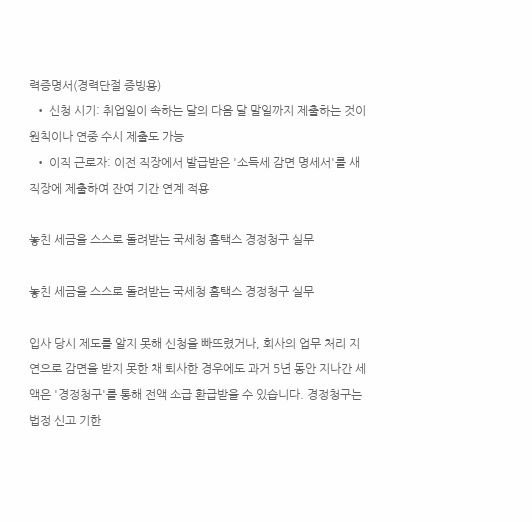력증명서(경력단절 증빙용)
  • 신청 시기: 취업일이 속하는 달의 다음 달 말일까지 제출하는 것이 원칙이나 연중 수시 제출도 가능
  • 이직 근로자: 이전 직장에서 발급받은 '소득세 감면 명세서'를 새 직장에 제출하여 잔여 기간 연계 적용

놓친 세금을 스스로 돌려받는 국세청 홈택스 경정청구 실무

놓친 세금을 스스로 돌려받는 국세청 홈택스 경정청구 실무

입사 당시 제도를 알지 못해 신청을 빠뜨렸거나, 회사의 업무 처리 지연으로 감면을 받지 못한 채 퇴사한 경우에도 과거 5년 동안 지나간 세액은 '경정청구'를 통해 전액 소급 환급받을 수 있습니다. 경정청구는 법정 신고 기한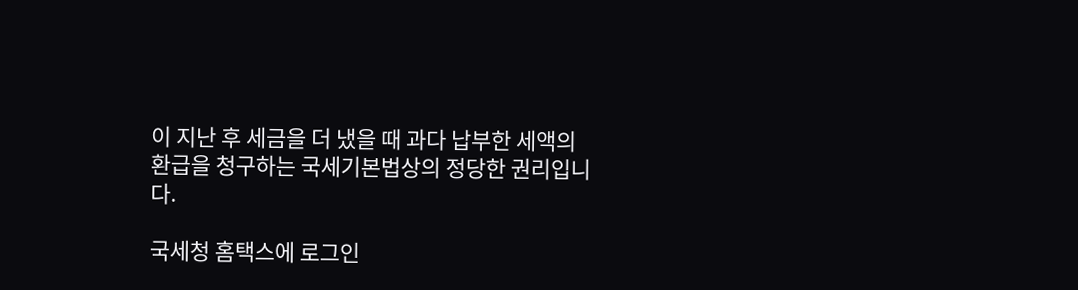이 지난 후 세금을 더 냈을 때 과다 납부한 세액의 환급을 청구하는 국세기본법상의 정당한 권리입니다.

국세청 홈택스에 로그인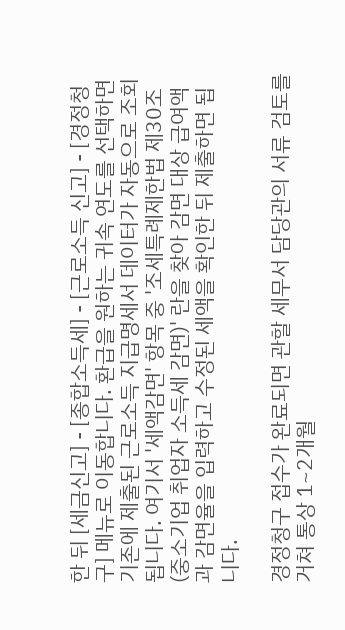한 뒤 [세금신고] - [종합소득세] - [근로소득 신고] - [경정청구] 메뉴로 이동합니다. 환급을 원하는 귀속 연도를 선택하면 기존에 제출된 근로소득 지급명세서 데이터가 자동으로 조회됩니다. 여기서 '세액감면' 항목 중 '조세특례제한법 제30조(중소기업 취업자 소득세 감면)' 란을 찾아 감면 대상 급여액과 감면율을 입력하고 수정된 세액을 확인한 뒤 제출하면 됩니다.

경정청구 접수가 완료되면 관할 세무서 담당관의 서류 검토를 거쳐 통상 1~2개월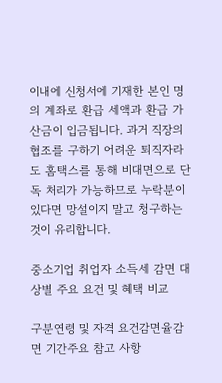이내에 신청서에 기재한 본인 명의 계좌로 환급 세액과 환급 가산금이 입금됩니다. 과거 직장의 협조를 구하기 어려운 퇴직자라도 홈택스를 통해 비대면으로 단독 처리가 가능하므로 누락분이 있다면 망설이지 말고 청구하는 것이 유리합니다.

중소기업 취업자 소득세 감면 대상별 주요 요건 및 혜택 비교

구분연령 및 자격 요건감면율감면 기간주요 참고 사항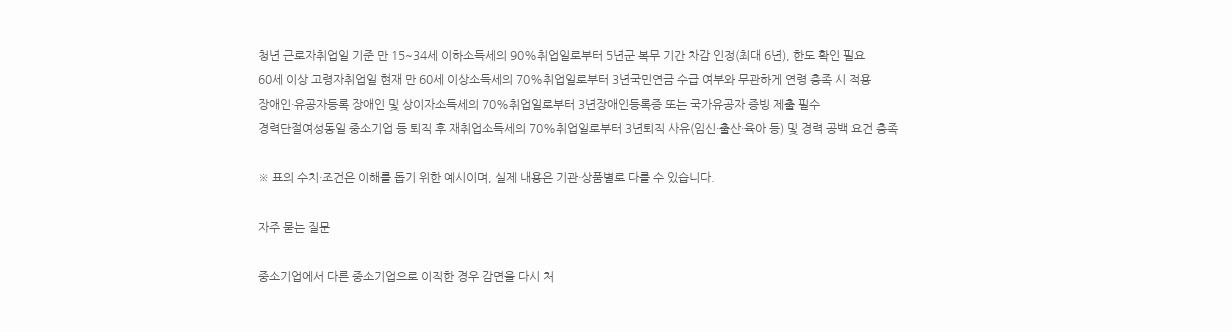청년 근로자취업일 기준 만 15~34세 이하소득세의 90%취업일로부터 5년군 복무 기간 차감 인정(최대 6년), 한도 확인 필요
60세 이상 고령자취업일 현재 만 60세 이상소득세의 70%취업일로부터 3년국민연금 수급 여부와 무관하게 연령 충족 시 적용
장애인·유공자등록 장애인 및 상이자소득세의 70%취업일로부터 3년장애인등록증 또는 국가유공자 증빙 제출 필수
경력단절여성동일 중소기업 등 퇴직 후 재취업소득세의 70%취업일로부터 3년퇴직 사유(임신·출산·육아 등) 및 경력 공백 요건 충족

※ 표의 수치·조건은 이해를 돕기 위한 예시이며, 실제 내용은 기관·상품별로 다를 수 있습니다.

자주 묻는 질문

중소기업에서 다른 중소기업으로 이직한 경우 감면을 다시 처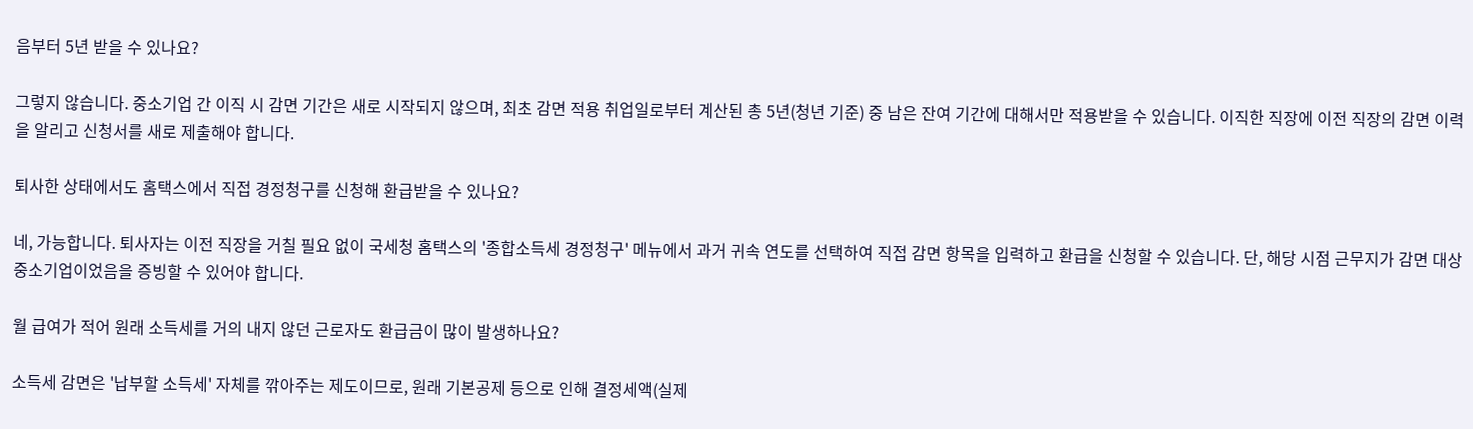음부터 5년 받을 수 있나요?

그렇지 않습니다. 중소기업 간 이직 시 감면 기간은 새로 시작되지 않으며, 최초 감면 적용 취업일로부터 계산된 총 5년(청년 기준) 중 남은 잔여 기간에 대해서만 적용받을 수 있습니다. 이직한 직장에 이전 직장의 감면 이력을 알리고 신청서를 새로 제출해야 합니다.

퇴사한 상태에서도 홈택스에서 직접 경정청구를 신청해 환급받을 수 있나요?

네, 가능합니다. 퇴사자는 이전 직장을 거칠 필요 없이 국세청 홈택스의 '종합소득세 경정청구' 메뉴에서 과거 귀속 연도를 선택하여 직접 감면 항목을 입력하고 환급을 신청할 수 있습니다. 단, 해당 시점 근무지가 감면 대상 중소기업이었음을 증빙할 수 있어야 합니다.

월 급여가 적어 원래 소득세를 거의 내지 않던 근로자도 환급금이 많이 발생하나요?

소득세 감면은 '납부할 소득세' 자체를 깎아주는 제도이므로, 원래 기본공제 등으로 인해 결정세액(실제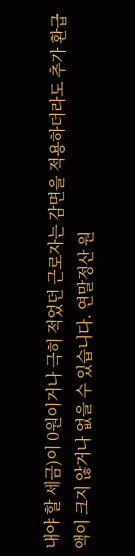내야 할 세금)이 0원이거나 극히 적었던 근로자는 감면을 적용하더라도 추가 환급액이 크지 않거나 없을 수 있습니다. 연말정산 원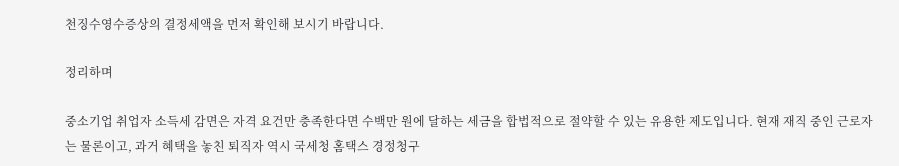천징수영수증상의 결정세액을 먼저 확인해 보시기 바랍니다.

정리하며

중소기업 취업자 소득세 감면은 자격 요건만 충족한다면 수백만 원에 달하는 세금을 합법적으로 절약할 수 있는 유용한 제도입니다. 현재 재직 중인 근로자는 물론이고, 과거 혜택을 놓친 퇴직자 역시 국세청 홈택스 경정청구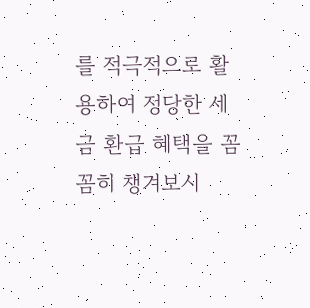를 적극적으로 활용하여 정당한 세금 환급 혜택을 꼼꼼히 챙겨보시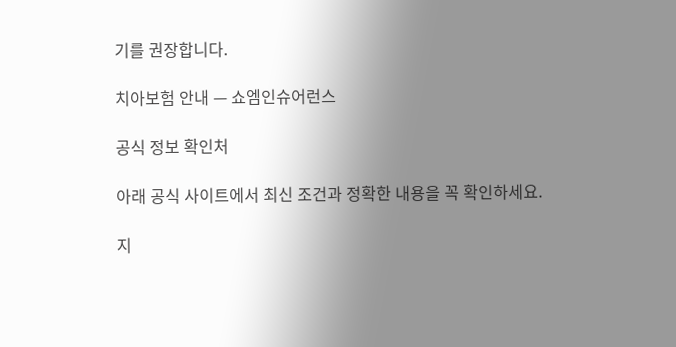기를 권장합니다.

치아보험 안내 — 쇼엠인슈어런스

공식 정보 확인처

아래 공식 사이트에서 최신 조건과 정확한 내용을 꼭 확인하세요.

지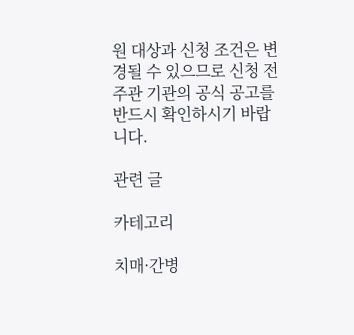원 대상과 신청 조건은 변경될 수 있으므로 신청 전 주관 기관의 공식 공고를 반드시 확인하시기 바랍니다.

관련 글

카테고리

치매·간병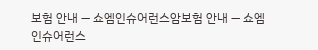보험 안내 — 쇼엠인슈어런스암보험 안내 — 쇼엠인슈어런스